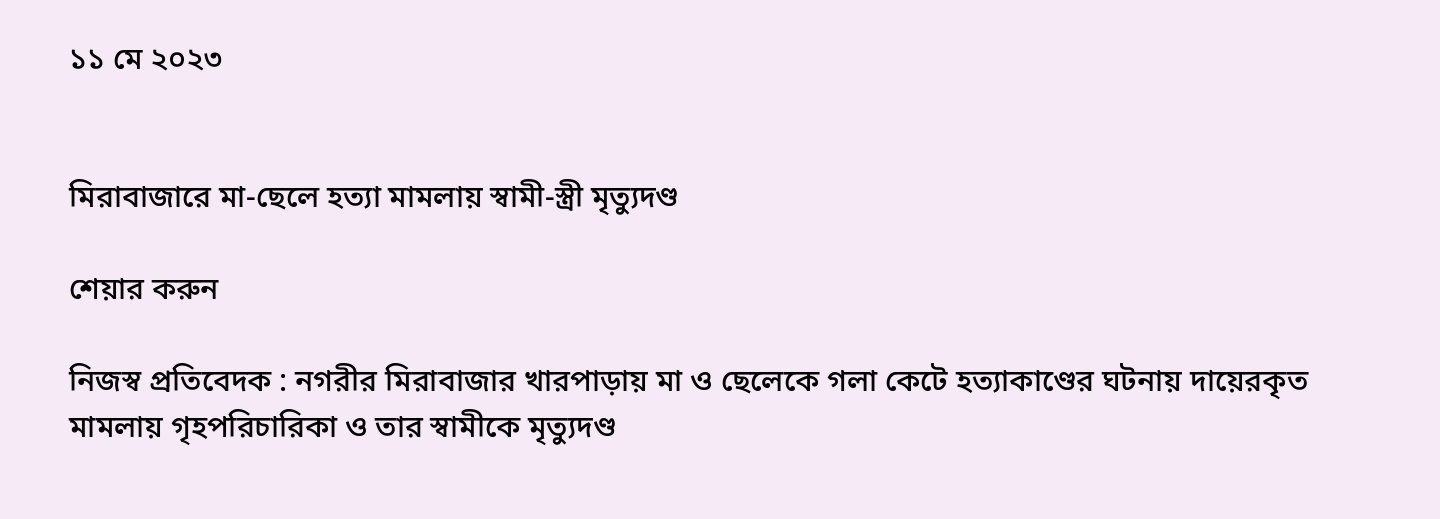১১ মে ২০২৩


মিরাবাজারে মা-ছেলে হত্যা মামলায় স্বামী-স্ত্রী মৃত্যুদণ্ড

শেয়ার করুন

নিজস্ব প্রতিবেদক : নগরীর মিরাবাজার খারপাড়ায় মা ও ছেলেকে গলা কেটে হত্যাকাণ্ডের ঘটনায় দায়েরকৃত মামলায় গৃহপরিচারিকা ও তার স্বামীকে মৃত্যুদণ্ড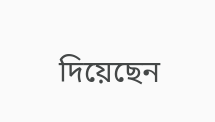দিয়েছেন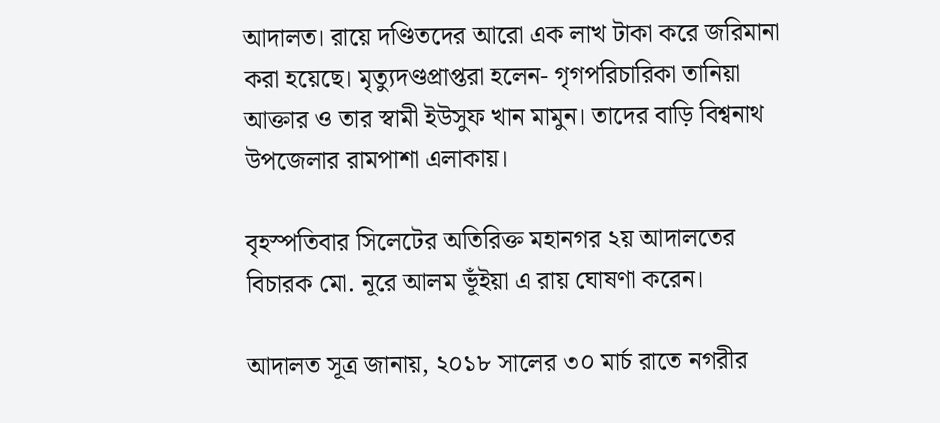আদালত। রায়ে দণ্ডিতদের আরো এক লাখ টাকা করে জরিমানা করা হয়েছে। মৃত্যুদণ্ডপ্রাপ্তরা হলেন- গৃগপরিচারিকা তানিয়া আক্তার ও তার স্বামী ইউসুফ খান মামুন। তাদের বাড়ি বিশ্বনাথ উপজেলার রামপাশা এলাকায়।

বৃহস্পতিবার সিলেটের অতিরিক্ত মহানগর ২য় আদালতের বিচারক মো. নূরে আলম ভূঁইয়া এ রায় ঘোষণা করেন।

আদালত সূত্র জানায়, ২০১৮ সালের ৩০ মার্চ রাতে নগরীর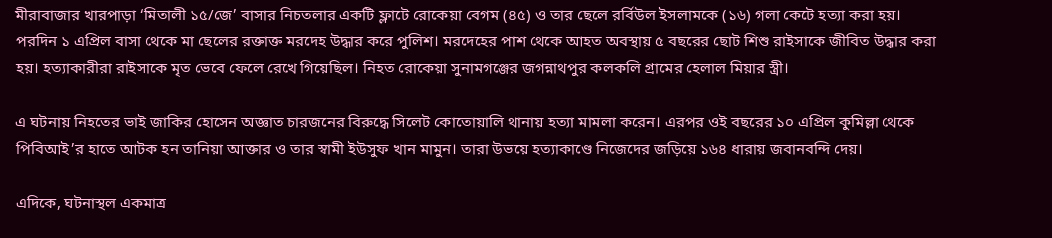মীরাবাজার খারপাড়া ‘মিতালী ১৫/জে’ বাসার নিচতলার একটি ফ্লাটে রোকেয়া বেগম (৪৫) ও তার ছেলে রর্বিউল ইসলামকে (১৬) গলা কেটে হত্যা করা হয়। পরদিন ১ এপ্রিল বাসা থেকে মা ছেলের রক্তাক্ত মরদেহ উদ্ধার করে পুলিশ। মরদেহের পাশ থেকে আহত অবস্থায় ৫ বছরের ছোট শিশু রাইসাকে জীবিত উদ্ধার করা হয়। হত্যাকারীরা রাইসাকে মৃত ভেবে ফেলে রেখে গিয়েছিল। নিহত রোকেয়া সুনামগঞ্জের জগন্নাথপুর কলকলি গ্রামের হেলাল মিয়ার স্ত্রী।

এ ঘটনায় নিহতের ভাই জাকির হোসেন অজ্ঞাত চারজনের বিরুদ্ধে সিলেট কোতোয়ালি থানায় হত্যা মামলা করেন। এরপর ওই বছরের ১০ এপ্রিল কুমিল্লা থেকে পিবিআই’র হাতে আটক হন তানিয়া আক্তার ও তার স্বামী ইউসুফ খান মামুন। তারা উভয়ে হত্যাকাণ্ডে নিজেদের জড়িয়ে ১৬৪ ধারায় জবানবন্দি দেয়।

এদিকে, ঘটনাস্থল একমাত্র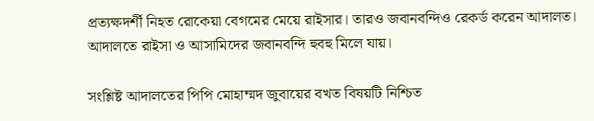প্রত্যক্ষদর্শী নিহত রোকেয়া বেগমের মেয়ে রাইসার। তারও জবানবন্দিও রেকর্ড করেন আদালত। আদালতে রাইসা ও আসামিদের জবানবন্দি হুবহু মিলে যায়।

সংশ্লিষ্ট আদালতের পিপি মোহাম্মদ জুবায়ের বখত বিষয়টি নিশ্চিত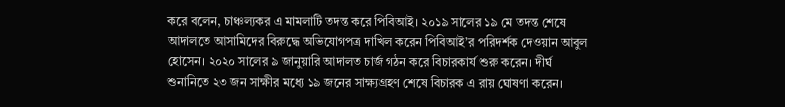করে বলেন, চাঞ্চল্যকর এ মামলাটি তদন্ত করে পিবিআই। ২০১৯ সালের ১৯ মে তদন্ত শেষে আদালতে আসামিদের বিরুদ্ধে অভিযোগপত্র দাখিল করেন পিবিআই’র পরিদর্শক দেওয়ান আবুল হোসেন। ২০২০ সালের ৯ জানুয়ারি আদালত চার্জ গঠন করে বিচারকার্য শুরু করেন। দীর্ঘ শুনানিতে ২৩ জন সাক্ষীর মধ্যে ১৯ জনের সাক্ষ্যগ্রহণ শেষে বিচারক এ রায় ঘোষণা করেন।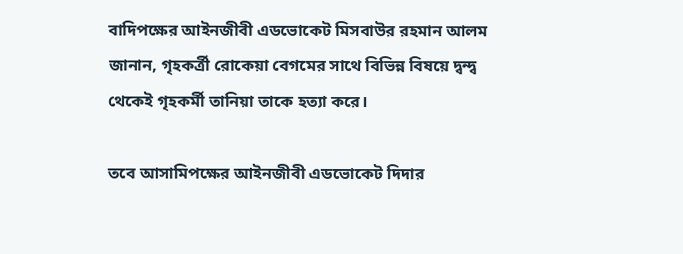বাদিপক্ষের আইনজীবী এডভোকেট মিসবাউর রহমান আলম জানান, গৃহকর্ত্রী রোকেয়া বেগমের সাথে বিভিন্ন বিষয়ে দ্বন্দ্ব থেকেই গৃহকর্মী তানিয়া তাকে হত্যা করে।

তবে আসামিপক্ষের আইনজীবী এডভোকেট দিদার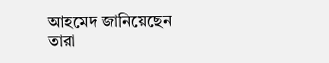আহমেদ জানিয়েছেন তারা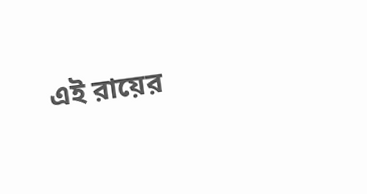এই রায়ের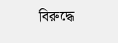বিরুদ্ধে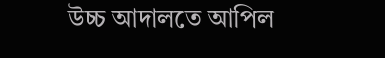উচ্চ আদালতে আপিল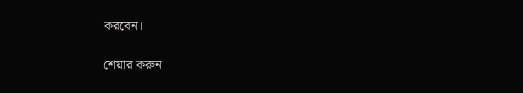করবেন।

শেয়ার করুন